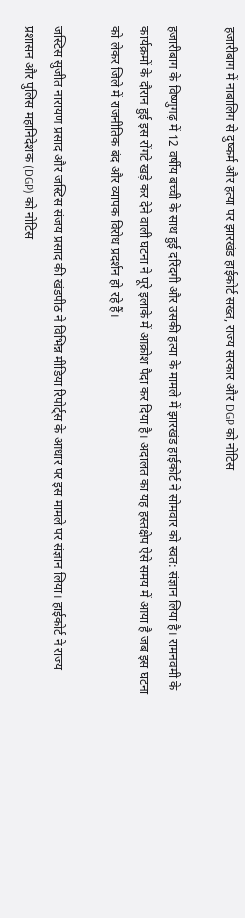हजारीबाग में नाबालिग से दुष्कर्म और हत्या पर झारखंड हाईकोर्ट सख्त, राज्य सरकार और DGP को नोटिस

हजारीबाग के विष्णुगढ़ में 12 वर्षीय बच्ची के साथ हुई दरिंदगी और उसकी हत्या के मामले में झारखंड हाईकोर्ट ने सोमवार को स्वत: संज्ञान लिया है। रामनवमी के कार्यक्रमों के दौरान हुई इस रोंगटे खड़े कर देने वाली घटना ने पूरे इलाके में आक्रोश पैदा कर दिया है। अदालत का यह हस्तक्षेप ऐसे समय में आया है जब इस घटना को लेकर जिले में राजनीतिक बंद और व्यापक विरोध प्रदर्शन हो रहे हैं।

जस्टिस सुजीत नारायण प्रसाद और जस्टिस संजय प्रसाद की खंडपीठ ने विभिन्न मीडिया रिपोर्ट्स के आधार पर इस मामले पर संज्ञान लिया। हाईकोर्ट ने राज्य प्रशासन और पुलिस महानिदेशक (DGP) को नोटिस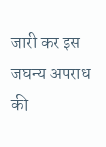जारी कर इस जघन्य अपराध की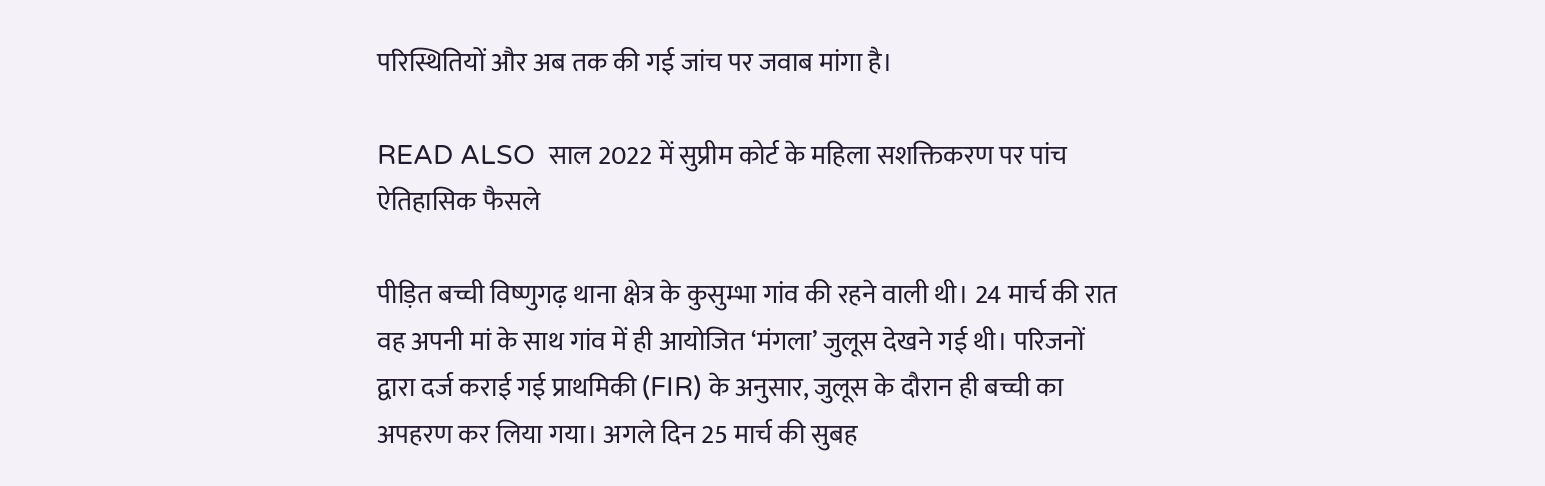परिस्थितियों और अब तक की गई जांच पर जवाब मांगा है।

READ ALSO  साल 2022 में सुप्रीम कोर्ट के महिला सशक्तिकरण पर पांच ऐतिहासिक फैसले

पीड़ित बच्ची विष्णुगढ़ थाना क्षेत्र के कुसुम्भा गांव की रहने वाली थी। 24 मार्च की रात वह अपनी मां के साथ गांव में ही आयोजित ‘मंगला’ जुलूस देखने गई थी। परिजनों द्वारा दर्ज कराई गई प्राथमिकी (FIR) के अनुसार, जुलूस के दौरान ही बच्ची का अपहरण कर लिया गया। अगले दिन 25 मार्च की सुबह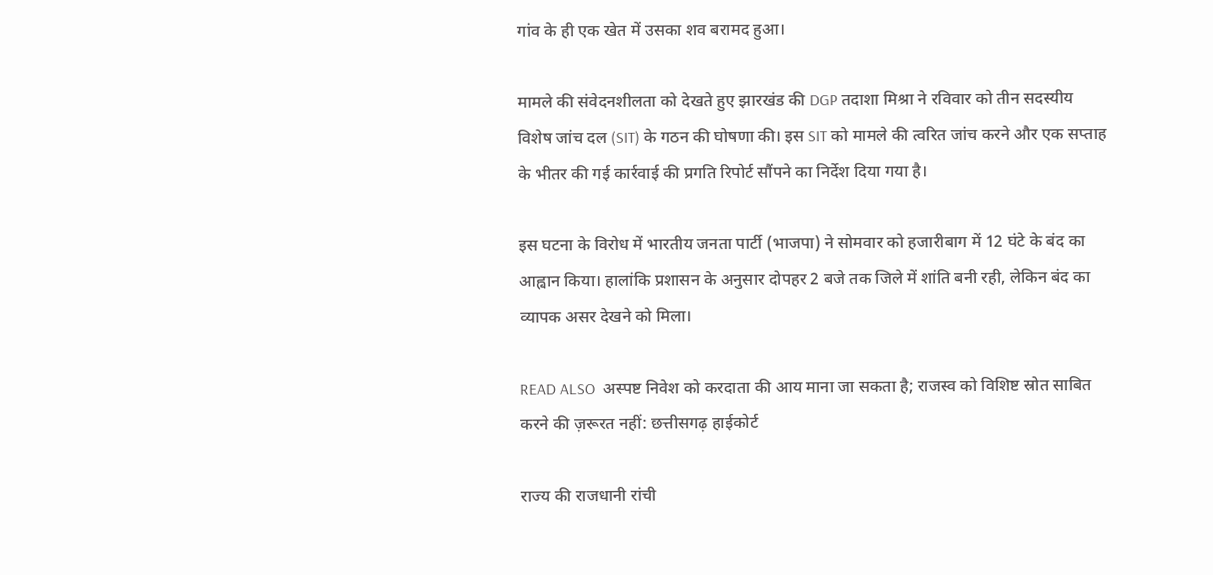गांव के ही एक खेत में उसका शव बरामद हुआ।

मामले की संवेदनशीलता को देखते हुए झारखंड की DGP तदाशा मिश्रा ने रविवार को तीन सदस्यीय विशेष जांच दल (SIT) के गठन की घोषणा की। इस SIT को मामले की त्वरित जांच करने और एक सप्ताह के भीतर की गई कार्रवाई की प्रगति रिपोर्ट सौंपने का निर्देश दिया गया है।

इस घटना के विरोध में भारतीय जनता पार्टी (भाजपा) ने सोमवार को हजारीबाग में 12 घंटे के बंद का आह्वान किया। हालांकि प्रशासन के अनुसार दोपहर 2 बजे तक जिले में शांति बनी रही, लेकिन बंद का व्यापक असर देखने को मिला।

READ ALSO  अस्पष्ट निवेश को करदाता की आय माना जा सकता है; राजस्व को विशिष्ट स्रोत साबित करने की ज़रूरत नहीं: छत्तीसगढ़ हाईकोर्ट

राज्य की राजधानी रांची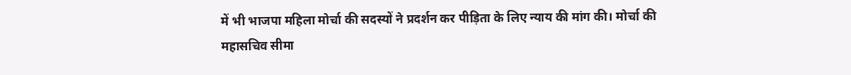में भी भाजपा महिला मोर्चा की सदस्यों ने प्रदर्शन कर पीड़िता के लिए न्याय की मांग की। मोर्चा की महासचिव सीमा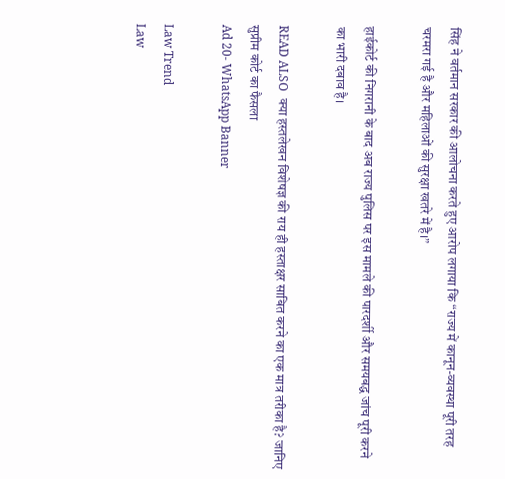सिंह ने वर्तमान सरकार की आलोचना करते हुए आरोप लगाया कि “राज्य में कानून-व्यवस्था पूरी तरह चरमरा गई है और महिलाओं की सुरक्षा खतरे में है।”

हाईकोर्ट की निगरानी के बाद अब राज्य पुलिस पर इस मामले की पारदर्शी और समयबद्ध जांच पूरी करने का भारी दबाव है।

READ ALSO  क्या हस्तलेखन विशेषज्ञ की राय ही हस्ताक्षर साबित करने का एक मात्र तरीका है? जानिए सुप्रीम कोर्ट का फैसला
Ad 20- WhatsApp Banner

Law Trend
Law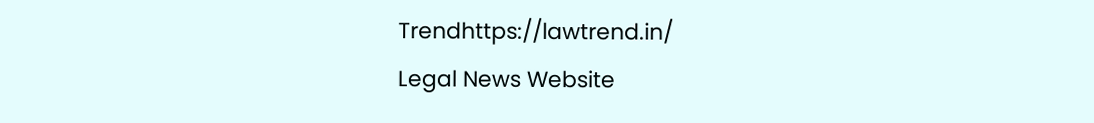Trendhttps://lawtrend.in/
Legal News Website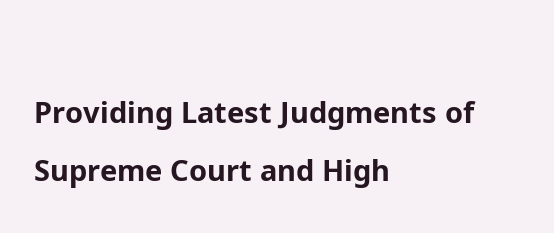Providing Latest Judgments of Supreme Court and High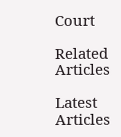Court

Related Articles

Latest Articles